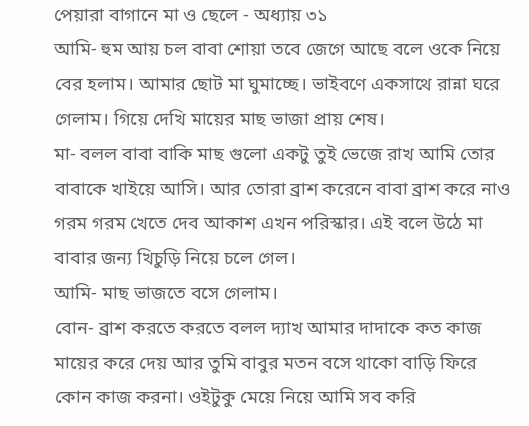পেয়ারা বাগানে মা ও ছেলে - অধ্যায় ৩১
আমি- হুম আয় চল বাবা শোয়া তবে জেগে আছে বলে ওকে নিয়ে বের হলাম। আমার ছোট মা ঘুমাচ্ছে। ভাইবণে একসাথে রান্না ঘরে গেলাম। গিয়ে দেখি মায়ের মাছ ভাজা প্রায় শেষ।
মা- বলল বাবা বাকি মাছ গুলো একটু তুই ভেজে রাখ আমি তোর বাবাকে খাইয়ে আসি। আর তোরা ব্রাশ করেনে বাবা ব্রাশ করে নাও গরম গরম খেতে দেব আকাশ এখন পরিস্কার। এই বলে উঠে মা বাবার জন্য খিচুড়ি নিয়ে চলে গেল।
আমি- মাছ ভাজতে বসে গেলাম।
বোন- ব্রাশ করতে করতে বলল দ্যাখ আমার দাদাকে কত কাজ মায়ের করে দেয় আর তুমি বাবুর মতন বসে থাকো বাড়ি ফিরে কোন কাজ করনা। ওইটুকু মেয়ে নিয়ে আমি সব করি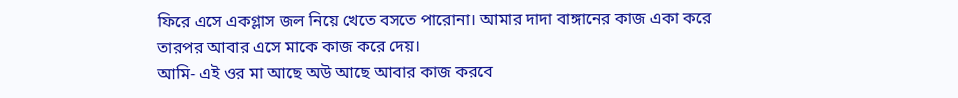ফিরে এসে একগ্লাস জল নিয়ে খেতে বসতে পারোনা। আমার দাদা বাঙ্গানের কাজ একা করে তারপর আবার এসে মাকে কাজ করে দেয়।
আমি- এই ওর মা আছে অউ আছে আবার কাজ করবে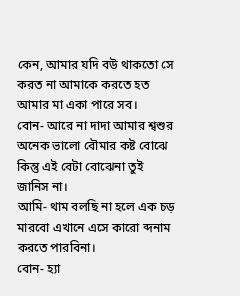কেন, আমার যদি বউ থাকতো সে করত না আমাকে করতে হত আমার মা একা পারে সব।
বোন- আরে না দাদা আমার শ্বশুর অনেক ভালো বৌমার কষ্ট বোঝে কিন্তু এই বেটা বোঝেনা তুই জানিস না।
আমি- থাম বলছি না হলে এক চড় মারবো এখানে এসে কারো ব্দনাম করতে পারবিনা।
বোন- হ্যা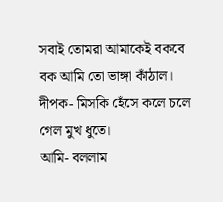সবাই তোমরা আমাকেই বকবে বক আমি তো ভাঙ্গা কাঁঠাল।
দীপক- মিসকি হেঁসে কলে চলে গেল মুখ ধুতে।
আমি- বললাম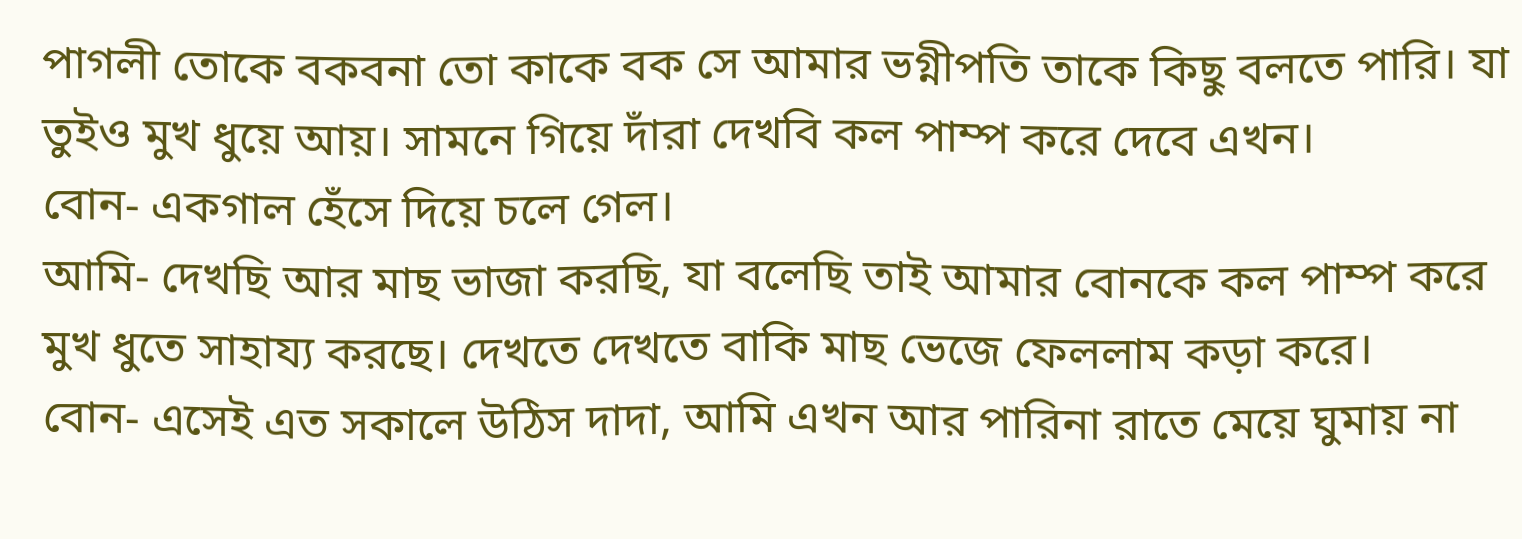পাগলী তোকে বকবনা তো কাকে বক সে আমার ভগ্নীপতি তাকে কিছু বলতে পারি। যা তুইও মুখ ধুয়ে আয়। সামনে গিয়ে দাঁরা দেখবি কল পাম্প করে দেবে এখন।
বোন- একগাল হেঁসে দিয়ে চলে গেল।
আমি- দেখছি আর মাছ ভাজা করছি, যা বলেছি তাই আমার বোনকে কল পাম্প করে মুখ ধুতে সাহায্য করছে। দেখতে দেখতে বাকি মাছ ভেজে ফেললাম কড়া করে।
বোন- এসেই এত সকালে উঠিস দাদা, আমি এখন আর পারিনা রাতে মেয়ে ঘুমায় না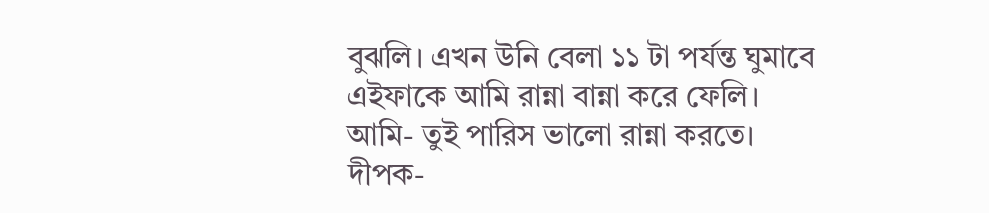বুঝলি। এখন উনি বেলা ১১ টা পর্যন্ত ঘুমাবে এইফাকে আমি রান্না বান্না করে ফেলি।
আমি- তুই পারিস ভালো রান্না করতে।
দীপক-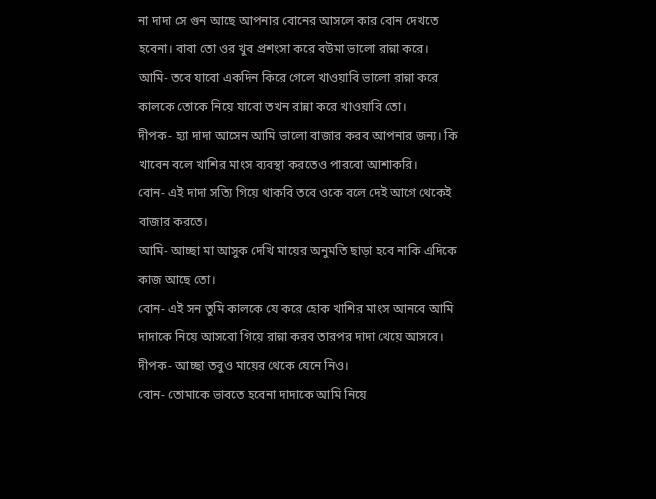না দাদা সে গুন আছে আপনার বোনের আসলে কার বোন দেখতে হবেনা। বাবা তো ওর খুব প্রশংসা করে বউমা ভালো রান্না করে।
আমি- তবে যাবো একদিন কিরে গেলে খাওয়াবি ভালো রান্না করে কালকে তোকে নিয়ে যাবো তখন রান্না করে খাওয়াবি তো।
দীপক- হ্যা দাদা আসেন আমি ভালো বাজার করব আপনার জন্য। কি খাবেন বলে খাশির মাংস ব্যবস্থা করতেও পারবো আশাকরি।
বোন- এই দাদা সত্যি গিয়ে থাকবি তবে ওকে বলে দেই আগে থেকেই বাজার করতে।
আমি- আচ্ছা মা আসুক দেখি মায়ের অনুমতি ছাড়া হবে নাকি এদিকে কাজ আছে তো।
বোন- এই সন তুমি কালকে যে করে হোক খাশির মাংস আনবে আমি দাদাকে নিয়ে আসবো গিয়ে রান্না করব তারপর দাদা খেয়ে আসবে।
দীপক- আচ্ছা তবুও মায়ের থেকে যেনে নিও।
বোন- তোমাকে ভাবতে হবেনা দাদাকে আমি নিয়ে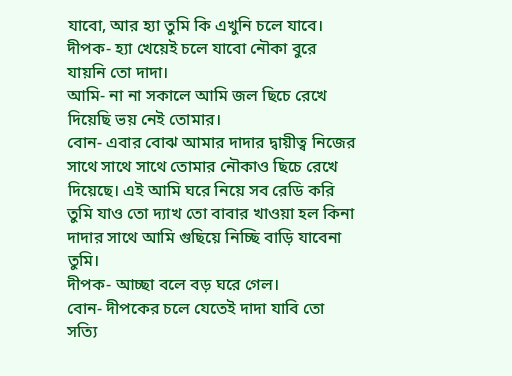যাবো, আর হ্যা তুমি কি এখুনি চলে যাবে।
দীপক- হ্যা খেয়েই চলে যাবো নৌকা বুরে যায়নি তো দাদা।
আমি- না না সকালে আমি জল ছিচে রেখে দিয়েছি ভয় নেই তোমার।
বোন- এবার বোঝ আমার দাদার দ্বায়ীত্ব নিজের সাথে সাথে সাথে তোমার নৌকাও ছিচে রেখে দিয়েছে। এই আমি ঘরে নিয়ে সব রেডি করি তুমি যাও তো দ্যাখ তো বাবার খাওয়া হল কিনা দাদার সাথে আমি গুছিয়ে নিচ্ছি বাড়ি যাবেনা তুমি।
দীপক- আচ্ছা বলে বড় ঘরে গেল।
বোন- দীপকের চলে যেতেই দাদা যাবি তো সত্যি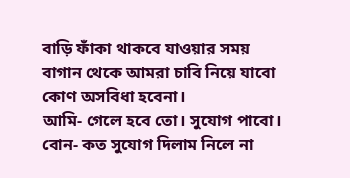বাড়ি ফাঁকা থাকবে যাওয়ার সময় বাগান থেকে আমরা চাবি নিয়ে যাবো কোণ অসবিধা হবেনা।
আমি- গেলে হবে তো। সুযোগ পাবো।
বোন- কত সুযোগ দিলাম নিলে না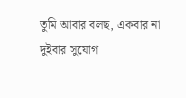তুমি আবার বলছ, একবার না দুইবার সুযোগ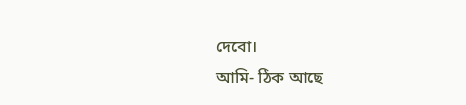দেবো।
আমি- ঠিক আছে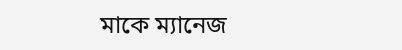মাকে ম্যানেজ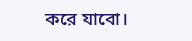করে যাবো।